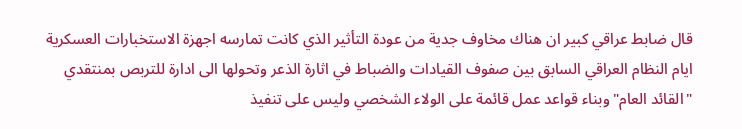قال ضابط عراقي كبير ان هناك مخاوف جدية من عودة التأثير الذي كانت تمارسه اجهزة الاستخبارات العسكرية ايام النظام العراقي السابق بين صفوف القيادات والضباط في اثارة الذعر وتحولها الى ادارة للتربص بمنتقدي "القائد العام" وبناء قواعد عمل قائمة على الولاء الشخصي وليس على تنفيذ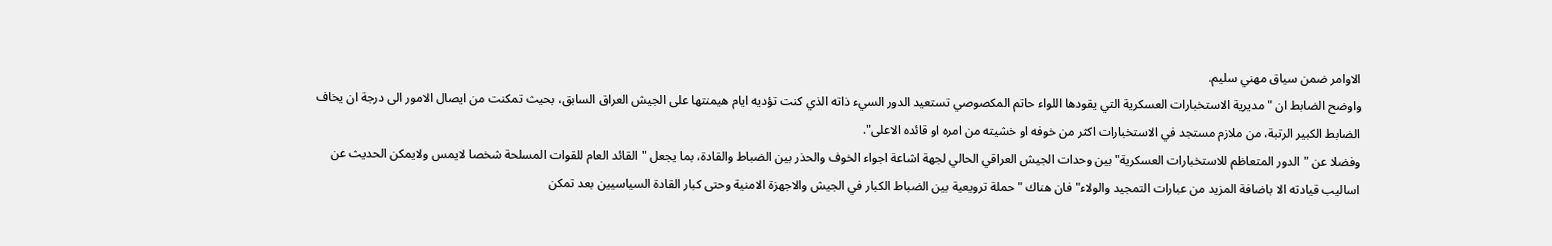الاوامر ضمن سياق مهني سليم.
واوضح الضابط ان "مديرية الاستخبارات العسكرية التي يقودها اللواء حاتم المكصوصي تستعيد الدور السيء ذاته الذي كنت تؤديه ايام هيمنتها على الجيش العراق السابق، بحيث تمكنت من ايصال الامور الى درجة ان يخاف الضابط الكبير الرتبة، من ملازم مستجد في الاستخبارات اكثر من خوفه او خشيته من امره او قائده الاعلى".
وفضلا عن "الدور المتعاظم للاستخبارات العسكرية" بين وحدات الجيش العراقي الحالي لجهة اشاعة اجواء الخوف والحذر بين الضباط والقادة، بما يجعل "القائد العام للقوات المسلحة شخصا لايمس ولايمكن الحديث عن اساليب قيادته الا باضافة المزيد من عبارات التمجيد والولاء" فان هناك "حملة ترويعية بين الضباط الكبار في الجيش والاجهزة الامنية وحتى كبار القادة السياسيين بعد تمكن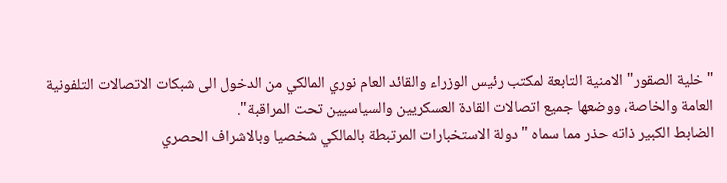"خلية الصقور" الامنية التابعة لمكتب رئيس الوزراء والقائد العام نوري المالكي من الدخول الى شبكات الاتصالات التلفونية العامة والخاصة، ووضعها جميع اتصالات القادة العسكريين والسياسيين تحت المراقبة".
الضابط الكبير ذاته حذر مما سماه "دولة الاستخبارات المرتبطة بالمالكي شخصيا وبالاشراف الحصري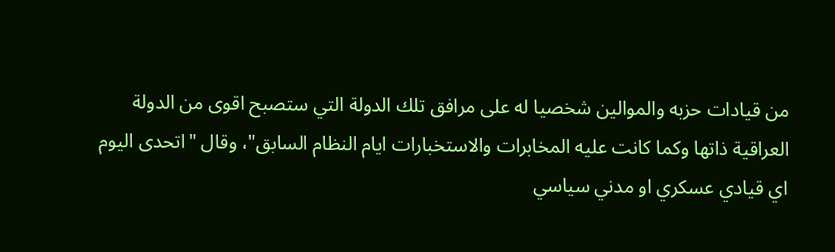من قيادات حزبه والموالين شخصيا له على مرافق تلك الدولة التي ستصبح اقوى من الدولة العراقية ذاتها وكما كانت عليه المخابرات والاستخبارات ايام النظام السابق"، وقال "اتحدى اليوم اي قيادي عسكري او مدني سياسي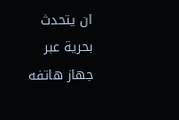ان يتحدث بحرية عبر جهاز هاتفه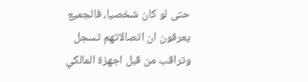حتى لو كان شخصيا، فالجميع يعرفون ان اتصالاتهم تسجل وتراقب من قبل اجهزة المالكي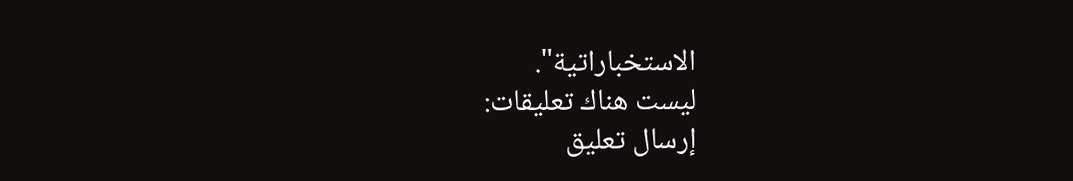الاستخباراتية".
ليست هناك تعليقات:
إرسال تعليق